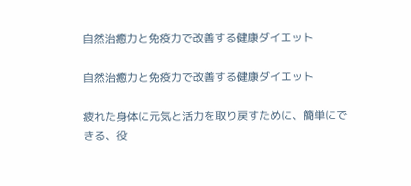自然治癒力と免疫力で改善する健康ダイエット

自然治癒力と免疫力で改善する健康ダイエット

疲れた身体に元気と活力を取り戻すために、簡単にできる、役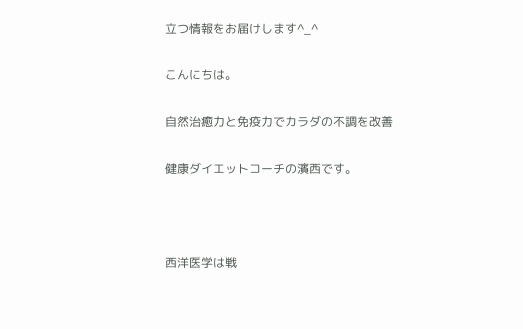立つ情報をお届けします^_^

こんにちは。

自然治癒力と免疫力でカラダの不調を改善

健康ダイエットコーチの濱西です。



西洋医学は戦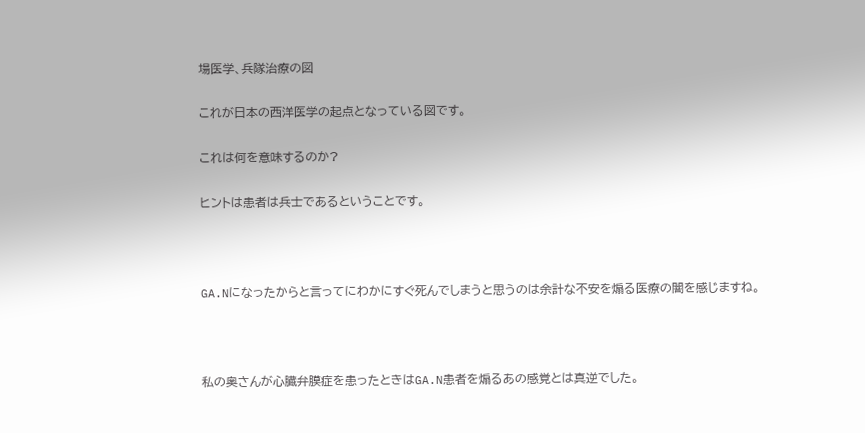場医学、兵隊治療の図

これが日本の西洋医学の起点となっている図です。

これは何を意味するのか?

ヒントは患者は兵士であるということです。



GA.Nになったからと言ってにわかにすぐ死んでしまうと思うのは余計な不安を煽る医療の闇を感じますね。



私の奥さんが心臓弁膜症を患ったときはGA.N患者を煽るあの感覚とは真逆でした。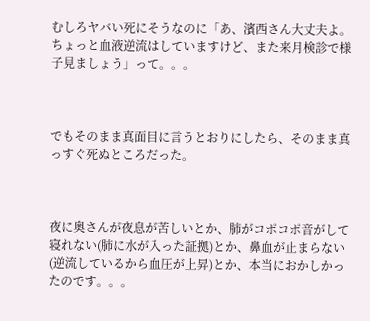むしろヤバい死にそうなのに「あ、濱西さん大丈夫よ。ちょっと血液逆流はしていますけど、また来月検診で様子見ましょう」って。。。



でもそのまま真面目に言うとおりにしたら、そのまま真っすぐ死ぬところだった。



夜に奥さんが夜息が苦しいとか、肺がコポコポ音がして寝れない(肺に水が入った証拠)とか、鼻血が止まらない(逆流しているから血圧が上昇)とか、本当におかしかったのです。。。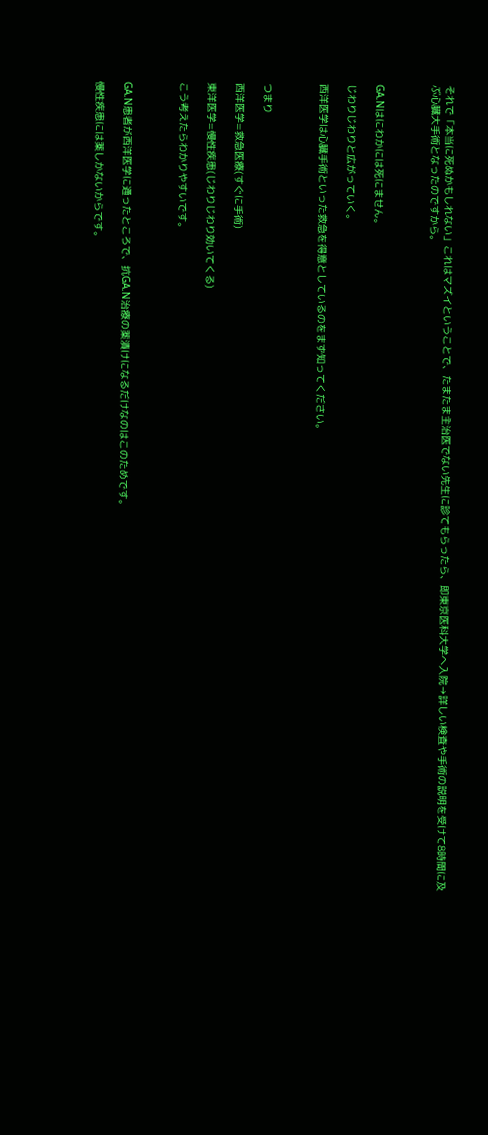それで「本当に死ぬかもしれない」これはマズイということで、たまたま主治医でない先生に診てもらったら、即東京医科大学へ入院→詳しい検査や手術の説明を受けて8時間に及ぶ心臓大手術となったのですから。



GA.Nはにわかには死にません。

じわりじわりと広がっていく。

西洋医学は心臓手術といった救急を得意としているのをまず知ってください。



つまり

西洋医学=救急医療(すぐに手術)

東洋医学=慢性疾患(じわりじわり効いてくる)

こう考えたらわかりやすいです。



GA.N患者が西洋医学に通ったところで、抗GA.N治療の薬漬けになるだけなのはこのためです。

慢性疾患には薬しかないからです。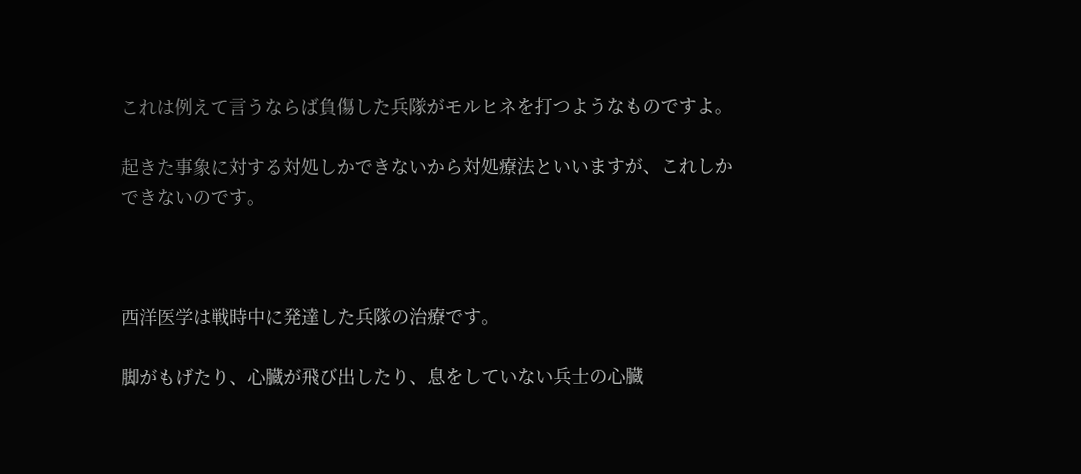これは例えて言うならば負傷した兵隊がモルヒネを打つようなものですよ。

起きた事象に対する対処しかできないから対処療法といいますが、これしかできないのです。



西洋医学は戦時中に発達した兵隊の治療です。

脚がもげたり、心臓が飛び出したり、息をしていない兵士の心臓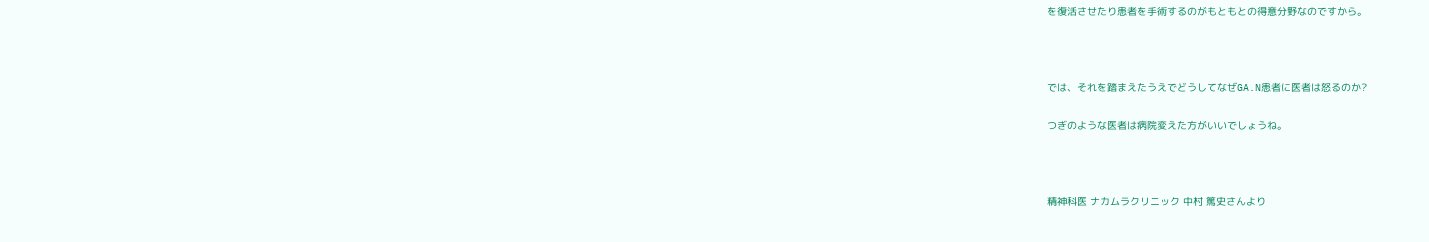を復活させたり患者を手術するのがもともとの得意分野なのですから。



では、それを踏まえたうえでどうしてなぜGA.N患者に医者は怒るのか?

つぎのような医者は病院変えた方がいいでしょうね。



精神科医 ナカムラクリニック 中村 篤史さんより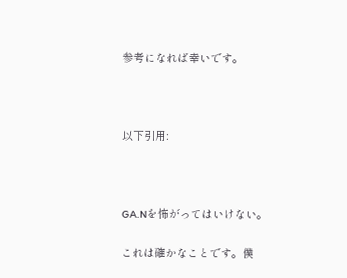参考になれば幸いです。



以下引用:



GA.Nを怖がってはいけない。

これは確かなことです。僕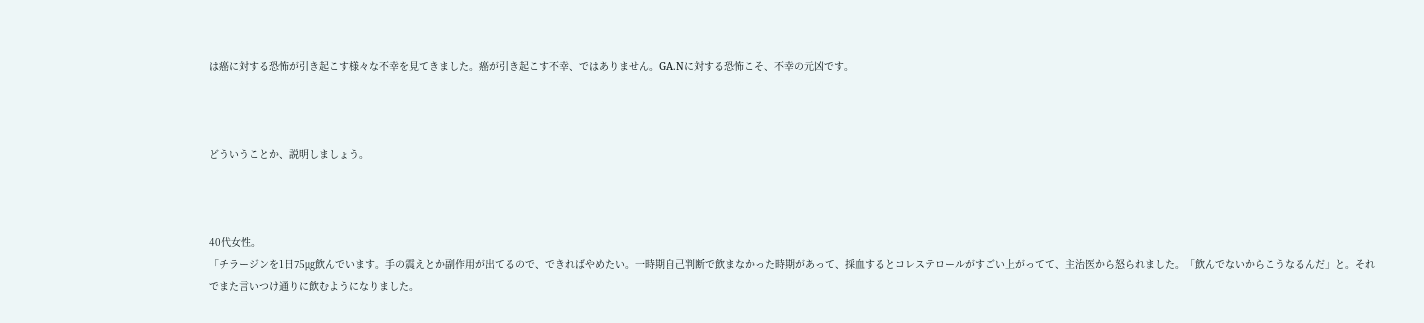は癌に対する恐怖が引き起こす様々な不幸を見てきました。癌が引き起こす不幸、ではありません。GA.Nに対する恐怖こそ、不幸の元凶です。



どういうことか、説明しましょう。



40代女性。
「チラージンを1日75㎍飲んでいます。手の震えとか副作用が出てるので、できればやめたい。一時期自己判断で飲まなかった時期があって、採血するとコレステロールがすごい上がってて、主治医から怒られました。「飲んでないからこうなるんだ」と。それでまた言いつけ通りに飲むようになりました。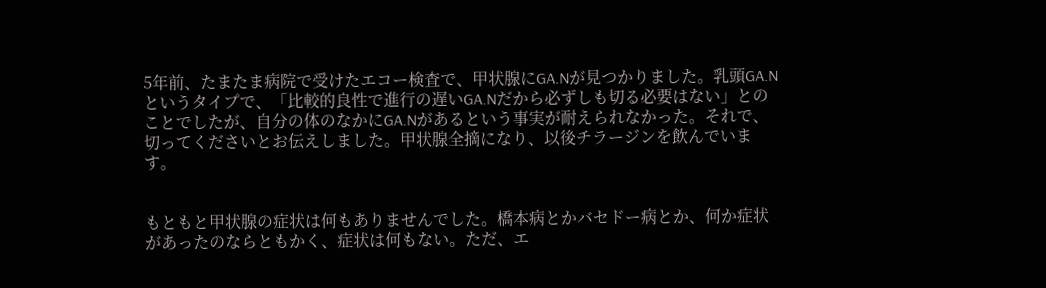5年前、たまたま病院で受けたエコー検査で、甲状腺にGA.Nが見つかりました。乳頭GA.Nというタイプで、「比較的良性で進行の遅いGA.Nだから必ずしも切る必要はない」とのことでしたが、自分の体のなかにGA.Nがあるという事実が耐えられなかった。それで、切ってくださいとお伝えしました。甲状腺全摘になり、以後チラージンを飲んでいます。


もともと甲状腺の症状は何もありませんでした。橋本病とかバセドー病とか、何か症状があったのならともかく、症状は何もない。ただ、エ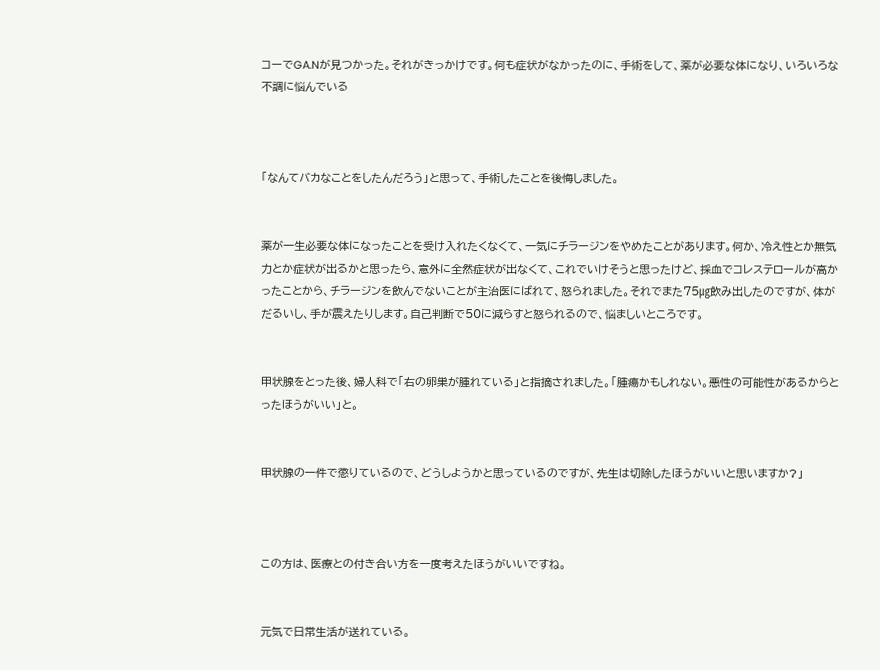コーでGA.Nが見つかった。それがきっかけです。何も症状がなかったのに、手術をして、薬が必要な体になり、いろいろな不調に悩んでいる



「なんてバカなことをしたんだろう」と思って、手術したことを後悔しました。


薬が一生必要な体になったことを受け入れたくなくて、一気にチラージンをやめたことがあります。何か、冷え性とか無気力とか症状が出るかと思ったら、意外に全然症状が出なくて、これでいけそうと思ったけど、採血でコレステロールが高かったことから、チラージンを飲んでないことが主治医にばれて、怒られました。それでまた75㎍飲み出したのですが、体がだるいし、手が震えたりします。自己判断で50に減らすと怒られるので、悩ましいところです。


甲状腺をとった後、婦人科で「右の卵巣が腫れている」と指摘されました。「腫瘍かもしれない。悪性の可能性があるからとったほうがいい」と。


甲状腺の一件で懲りているので、どうしようかと思っているのですが、先生は切除したほうがいいと思いますか?」



この方は、医療との付き合い方を一度考えたほうがいいですね。


元気で日常生活が送れている。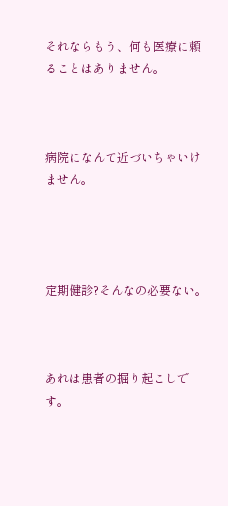それならもう、何も医療に頼ることはありません。



病院になんて近づいちゃいけません。




定期健診?そんなの必要ない。



あれは患者の掘り起こしです。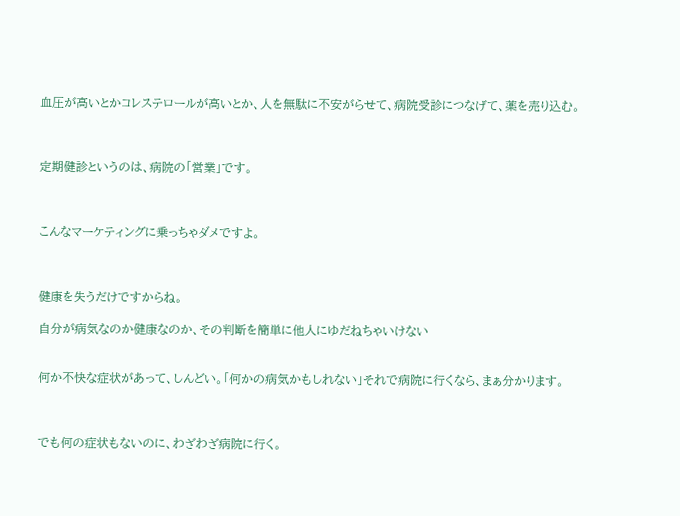血圧が高いとかコレステロールが高いとか、人を無駄に不安がらせて、病院受診につなげて、薬を売り込む。



定期健診というのは、病院の「営業」です。



こんなマーケティングに乗っちゃダメですよ。



健康を失うだけですからね。

自分が病気なのか健康なのか、その判断を簡単に他人にゆだねちゃいけない


何か不快な症状があって、しんどい。「何かの病気かもしれない」それで病院に行くなら、まぁ分かります。



でも何の症状もないのに、わざわざ病院に行く。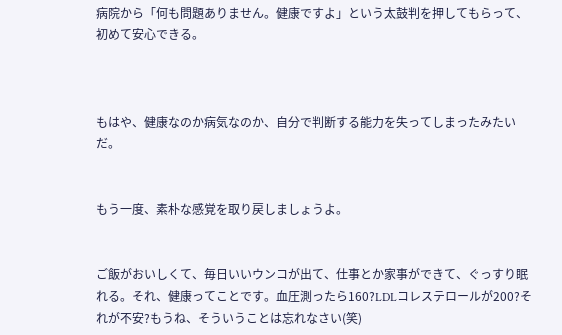病院から「何も問題ありません。健康ですよ」という太鼓判を押してもらって、初めて安心できる。



もはや、健康なのか病気なのか、自分で判断する能力を失ってしまったみたいだ。


もう一度、素朴な感覚を取り戻しましょうよ。


ご飯がおいしくて、毎日いいウンコが出て、仕事とか家事ができて、ぐっすり眠れる。それ、健康ってことです。血圧測ったら160?LDLコレステロールが200?それが不安?もうね、そういうことは忘れなさい(笑)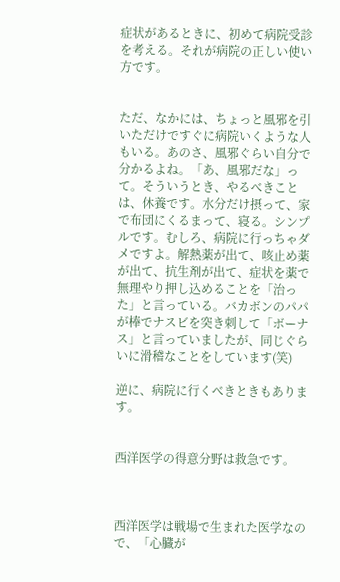症状があるときに、初めて病院受診を考える。それが病院の正しい使い方です。


ただ、なかには、ちょっと風邪を引いただけですぐに病院いくような人もいる。あのさ、風邪ぐらい自分で分かるよね。「あ、風邪だな」って。そういうとき、やるべきことは、休養です。水分だけ摂って、家で布団にくるまって、寝る。シンプルです。むしろ、病院に行っちゃダメですよ。解熱薬が出て、咳止め薬が出て、抗生剤が出て、症状を薬で無理やり押し込めることを「治った」と言っている。バカボンのパパが棒でナスビを突き刺して「ボーナス」と言っていましたが、同じぐらいに滑稽なことをしています(笑)

逆に、病院に行くべきときもあります。


西洋医学の得意分野は救急です。



西洋医学は戦場で生まれた医学なので、「心臓が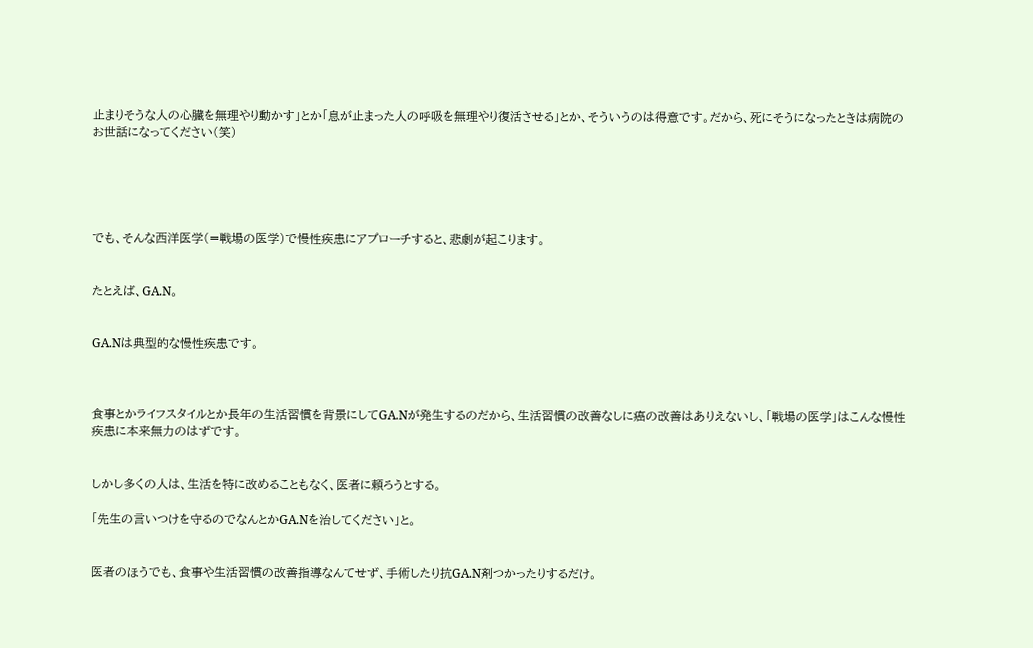止まりそうな人の心臓を無理やり動かす」とか「息が止まった人の呼吸を無理やり復活させる」とか、そういうのは得意です。だから、死にそうになったときは病院のお世話になってください(笑)





でも、そんな西洋医学(=戦場の医学)で慢性疾患にアプローチすると、悲劇が起こります。


たとえば、GA.N。


GA.Nは典型的な慢性疾患です。



食事とかライフスタイルとか長年の生活習慣を背景にしてGA.Nが発生するのだから、生活習慣の改善なしに癌の改善はありえないし、「戦場の医学」はこんな慢性疾患に本来無力のはずです。


しかし多くの人は、生活を特に改めることもなく、医者に頼ろうとする。

「先生の言いつけを守るのでなんとかGA.Nを治してください」と。


医者のほうでも、食事や生活習慣の改善指導なんてせず、手術したり抗GA.N剤つかったりするだけ。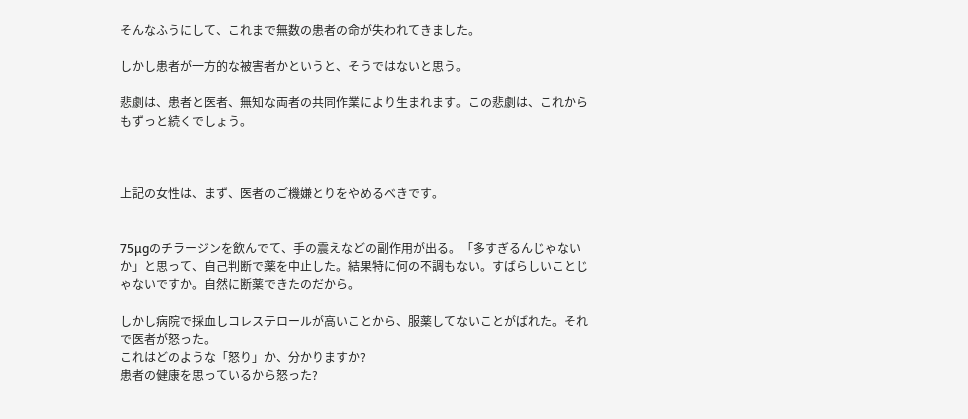そんなふうにして、これまで無数の患者の命が失われてきました。

しかし患者が一方的な被害者かというと、そうではないと思う。

悲劇は、患者と医者、無知な両者の共同作業により生まれます。この悲劇は、これからもずっと続くでしょう。



上記の女性は、まず、医者のご機嫌とりをやめるべきです。


75μgのチラージンを飲んでて、手の震えなどの副作用が出る。「多すぎるんじゃないか」と思って、自己判断で薬を中止した。結果特に何の不調もない。すばらしいことじゃないですか。自然に断薬できたのだから。

しかし病院で採血しコレステロールが高いことから、服薬してないことがばれた。それで医者が怒った。
これはどのような「怒り」か、分かりますか?
患者の健康を思っているから怒った?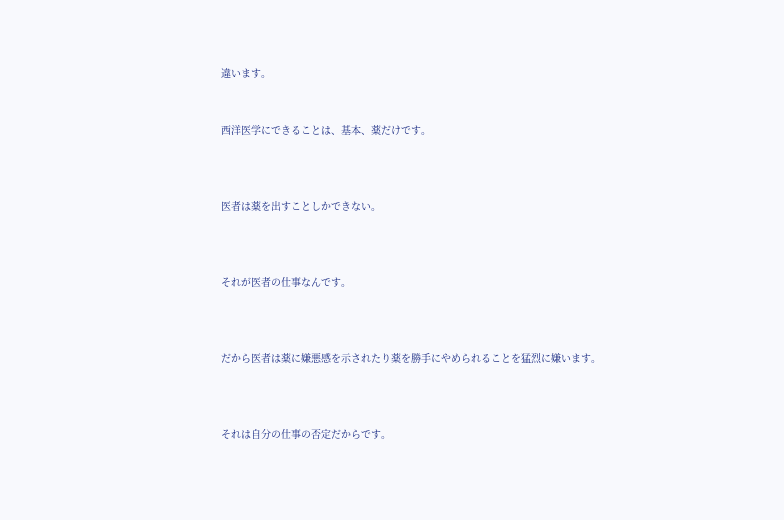違います。


西洋医学にできることは、基本、薬だけです。



医者は薬を出すことしかできない。



それが医者の仕事なんです。



だから医者は薬に嫌悪感を示されたり薬を勝手にやめられることを猛烈に嫌います。



それは自分の仕事の否定だからです。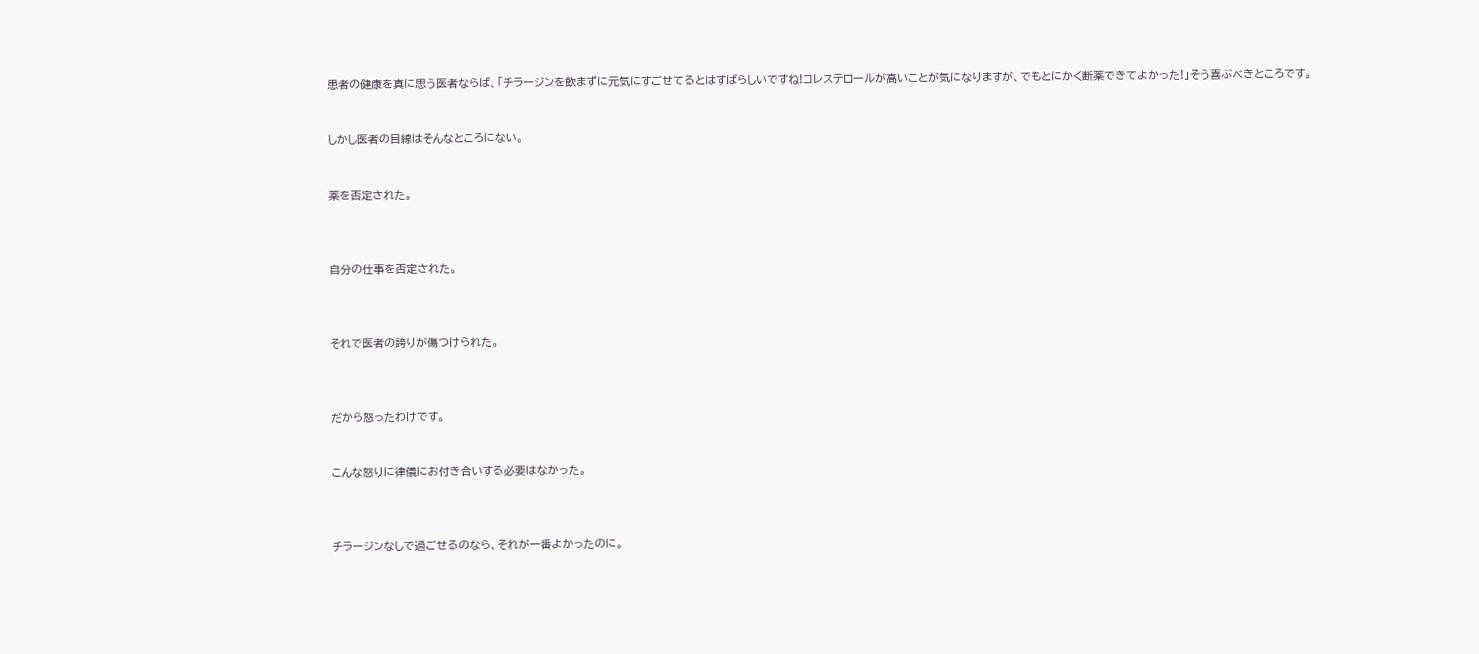患者の健康を真に思う医者ならば、「チラージンを飲まずに元気にすごせてるとはすばらしいですね!コレステロールが高いことが気になりますが、でもとにかく断薬できてよかった!」そう喜ぶべきところです。


しかし医者の目線はそんなところにない。


薬を否定された。



自分の仕事を否定された。



それで医者の誇りが傷つけられた。



だから怒ったわけです。


こんな怒りに律儀にお付き合いする必要はなかった。



チラージンなしで過ごせるのなら、それが一番よかったのに。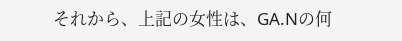それから、上記の女性は、GA.Nの何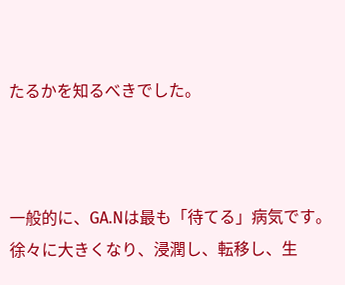たるかを知るべきでした。



一般的に、GA.Nは最も「待てる」病気です。徐々に大きくなり、浸潤し、転移し、生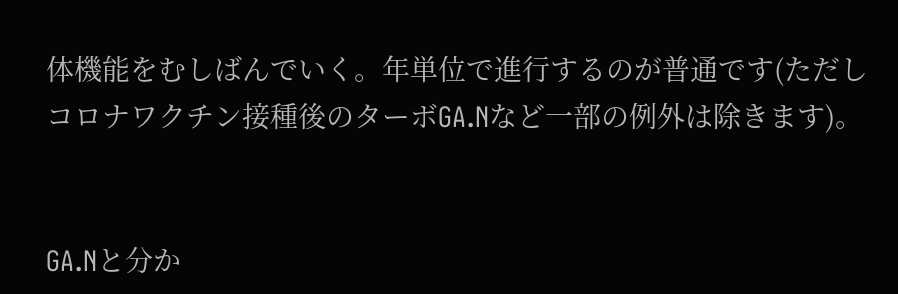体機能をむしばんでいく。年単位で進行するのが普通です(ただしコロナワクチン接種後のターボGA.Nなど一部の例外は除きます)。


GA.Nと分か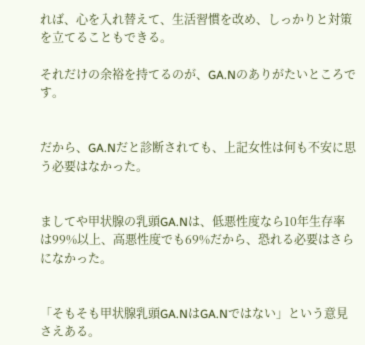れば、心を入れ替えて、生活習慣を改め、しっかりと対策を立てることもできる。

それだけの余裕を持てるのが、GA.Nのありがたいところです。


だから、GA.Nだと診断されても、上記女性は何も不安に思う必要はなかった。


ましてや甲状腺の乳頭GA.Nは、低悪性度なら10年生存率は99%以上、高悪性度でも69%だから、恐れる必要はさらになかった。


「そもそも甲状腺乳頭GA.NはGA.Nではない」という意見さえある。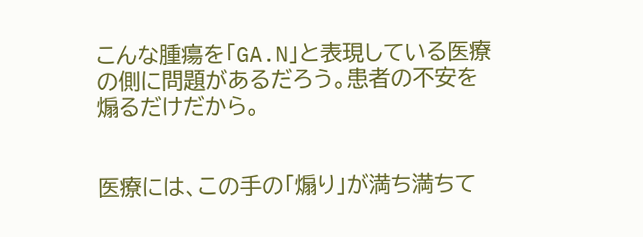こんな腫瘍を「GA.N」と表現している医療の側に問題があるだろう。患者の不安を煽るだけだから。


医療には、この手の「煽り」が満ち満ちて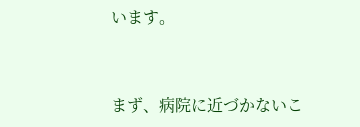います。


まず、病院に近づかないこ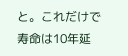と。これだけで寿命は10年延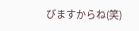びますからね(笑)